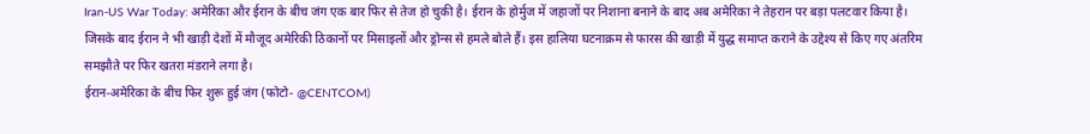Iran-US War Today: अमेरिका और ईरान के बीच जंग एक बार फिर से तेज हो चुकी है। ईरान के होर्मुज में जहाजों पर निशाना बनाने के बाद अब अमेरिका ने तेहरान पर बड़ा पलटवार किया है। जिसके बाद ईरान ने भी खाड़ी देशों में मौजूद अमेरिकी ठिकानों पर मिसाइलों और ड्रोन्स से हमले बोले हैं। इस हालिया घटनाक्रम से फारस की खाड़ी में युद्ध समाप्त कराने के उद्देश्य से किए गए अंतरिम समझौते पर फिर खतरा मंडराने लगा है।
ईरान-अमेरिका के बीच फिर शुरू हुई जंग (फोटो- @CENTCOM)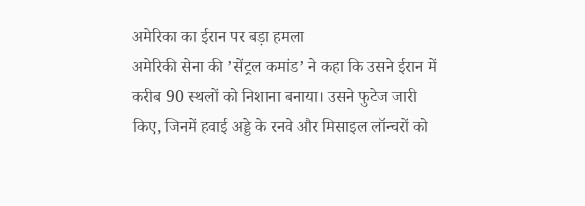अमेरिका का ईरान पर बड़ा हमला
अमेरिकी सेना की ’सेंट्रल कमांड’ ने कहा कि उसने ईरान में करीब 90 स्थलों को निशाना बनाया। उसने फुटेज जारी किए, जिनमें हवाई अड्डे के रनवे और मिसाइल लॉन्चरों को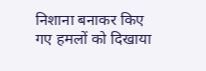निशाना बनाकर किए गए हमलों को दिखाया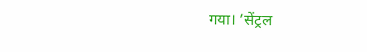गया। ’सेंट्रल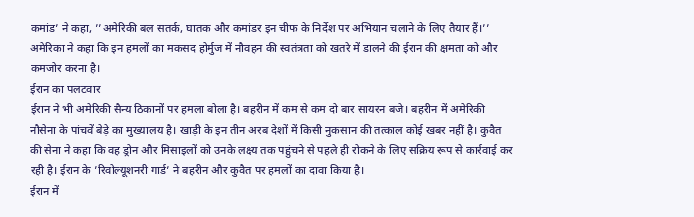कमांड’ ने कहा, ’’अमेरिकी बल सतर्क, घातक और कमांडर इन चीफ के निर्देश पर अभियान चलाने के लिए तैयार हैं।’’ अमेरिका ने कहा कि इन हमलों का मकसद होर्मुज में नौवहन की स्वतंत्रता को खतरे में डालने की ईरान की क्षमता को और कमजोर करना है।
ईरान का पलटवार
ईरान ने भी अमेरिकी सैन्य ठिकानों पर हमला बोला है। बहरीन में कम से कम दो बार सायरन बजे। बहरीन में अमेरिकी नौसेना के पांचवें बेड़े का मुख्यालय है। खाड़ी के इन तीन अरब देशों में किसी नुकसान की तत्काल कोई खबर नहीं है। कुवैत की सेना ने कहा कि वह ड्रोन और मिसाइलों को उनके लक्ष्य तक पहुंचने से पहले ही रोकने के लिए सक्रिय रूप से कार्रवाई कर रही है। ईरान के ’रिवोल्यूशनरी गार्ड’ ने बहरीन और कुवैत पर हमलों का दावा किया है।
ईरान में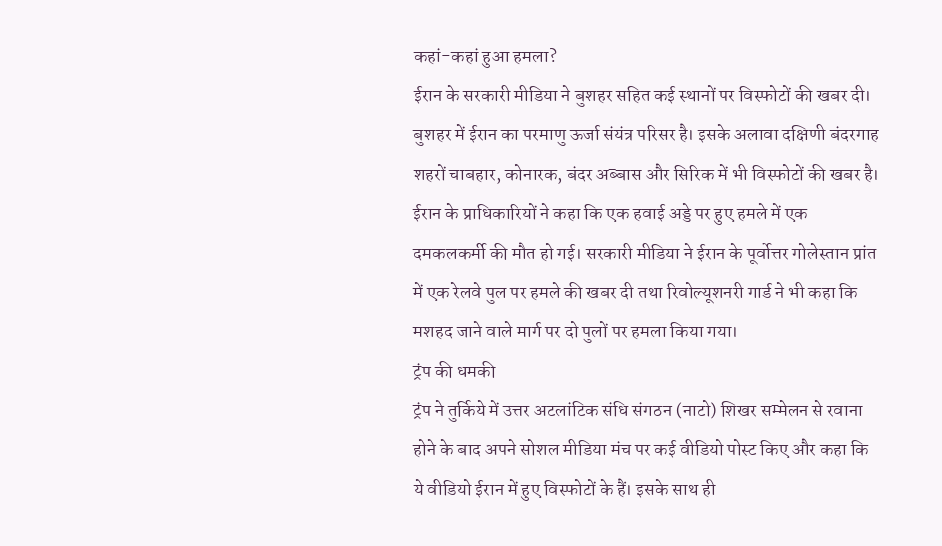कहां-कहां हुआ हमला?
ईरान के सरकारी मीडिया ने बुशहर सहित कई स्थानों पर विस्फोटों की खबर दी। बुशहर में ईरान का परमाणु ऊर्जा संयंत्र परिसर है। इसके अलावा दक्षिणी बंदरगाह शहरों चाबहार, कोनारक, बंदर अब्बास और सिरिक में भी विस्फोटों की खबर है। ईरान के प्राधिकारियों ने कहा कि एक हवाई अड्डे पर हुए हमले में एक दमकलकर्मी की मौत हो गई। सरकारी मीडिया ने ईरान के पूर्वोत्तर गोलेस्तान प्रांत में एक रेलवे पुल पर हमले की खबर दी तथा रिवोल्यूशनरी गार्ड ने भी कहा कि मशहद जाने वाले मार्ग पर दो पुलों पर हमला किया गया।
ट्रंप की धमकी
ट्रंप ने तुर्किये में उत्तर अटलांटिक संधि संगठन (नाटो) शिखर सम्मेलन से रवाना होने के बाद अपने सोशल मीडिया मंच पर कई वीडियो पोस्ट किए और कहा कि ये वीडियो ईरान में हुए विस्फोटों के हैं। इसके साथ ही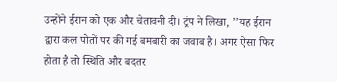उन्होंने ईरान को एक और चेतावनी दी। ट्रंप ने लिखा, ’’यह ईरान द्वारा कल पोतों पर की गई बमबारी का जवाब है। अगर ऐसा फिर होता है तो स्थिति और बदतर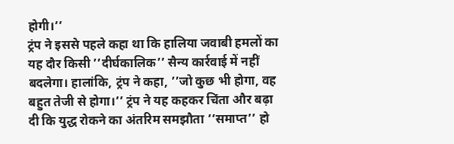होगी।’’
ट्रंप ने इससे पहले कहा था कि हालिया जवाबी हमलों का यह दौर किसी ’’दीर्घकालिक’’ सैन्य कार्रवाई में नहीं बदलेगा। हालांकि, ट्रंप ने कहा, ’’जो कुछ भी होगा, वह बहुत तेजी से होगा।’’ ट्रंप ने यह कहकर चिंता और बढ़ा दी कि युद्ध रोकने का अंतरिम समझौता ’’समाप्त’’ हो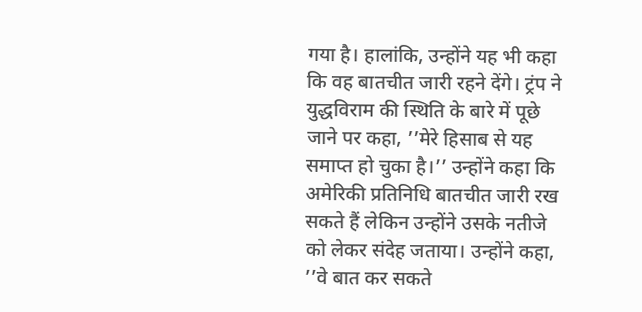गया है। हालांकि, उन्होंने यह भी कहा कि वह बातचीत जारी रहने देंगे। ट्रंप ने युद्धविराम की स्थिति के बारे में पूछे जाने पर कहा, ’’मेरे हिसाब से यह समाप्त हो चुका है।’’ उन्होंने कहा कि अमेरिकी प्रतिनिधि बातचीत जारी रख सकते हैं लेकिन उन्होंने उसके नतीजे को लेकर संदेह जताया। उन्होंने कहा, ’’वे बात कर सकते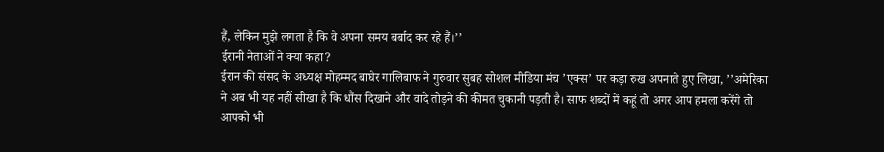हैं, लेकिन मुझे लगता है कि वे अपना समय बर्बाद कर रहे हैं।’’
ईरानी नेताओं ने क्या कहा?
ईरान की संसद के अध्यक्ष मोहम्मद बाघेर गालिबाफ ने गुरुवार सुबह सोशल मीडिया मंच ’एक्स’ पर कड़ा रुख अपनाते हुए लिखा, ’’अमेरिका ने अब भी यह नहीं सीखा है कि धौंस दिखाने और वादे तोड़ने की कीमत चुकानी पड़ती है। साफ शब्दों में कहूं तो अगर आप हमला करेंगे तो आपको भी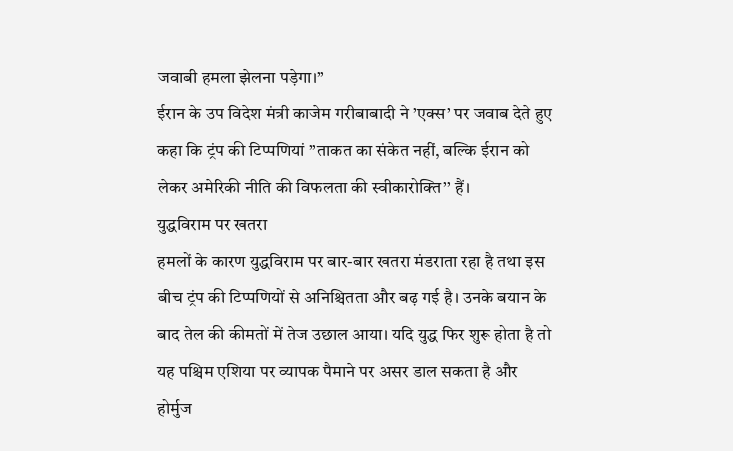जवाबी हमला झेलना पड़ेगा।’’
ईरान के उप विदेश मंत्री काजेम गरीबाबादी ने ’एक्स’ पर जवाब देते हुए कहा कि ट्रंप की टिप्पणियां ’’ताकत का संकेत नहीं, बल्कि ईरान को लेकर अमेरिकी नीति की विफलता की स्वीकारोक्ति’’ हैं।
युद्धविराम पर खतरा
हमलों के कारण युद्धविराम पर बार-बार खतरा मंडराता रहा है तथा इस बीच ट्रंप की टिप्पणियों से अनिश्चितता और बढ़ गई है। उनके बयान के बाद तेल की कीमतों में तेज उछाल आया। यदि युद्ध फिर शुरू होता है तो यह पश्चिम एशिया पर व्यापक पैमाने पर असर डाल सकता है और होर्मुज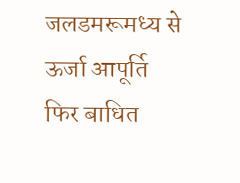जलडमरूमध्य से ऊर्जा आपूर्ति फिर बाधित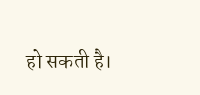हो सकती है।